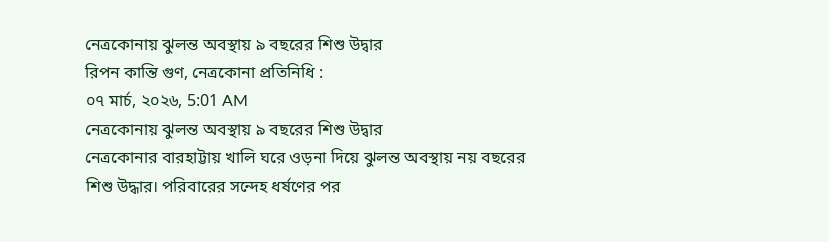নেত্রকোনায় ঝুলন্ত অবস্থায় ৯ বছরের শিশু উদ্বার
রিপন কান্তি গুণ, নেত্রকোনা প্রতিনিধি :
০৭ মার্চ, ২০২৬, 5:01 AM
নেত্রকোনায় ঝুলন্ত অবস্থায় ৯ বছরের শিশু উদ্বার
নেত্রকোনার বারহাট্টায় খালি ঘরে ওড়না দিয়ে ঝুলন্ত অবস্থায় নয় বছরের শিশু উদ্ধার। পরিবারের সন্দেহ ধর্ষণের পর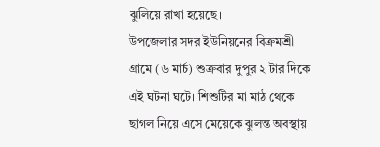ঝুলিয়ে রাখা হয়েছে।
উপজেলার সদর ইউনিয়নের বিক্রমশ্রী গ্রামে (৬ মার্চ) শুক্রবার দুপুর ২ টার দিকে এই ঘটনা ঘটে। শিশুটির মা মাঠ থেকে ছাগল নিয়ে এসে মেয়েকে ঝুলন্ত অবস্থায়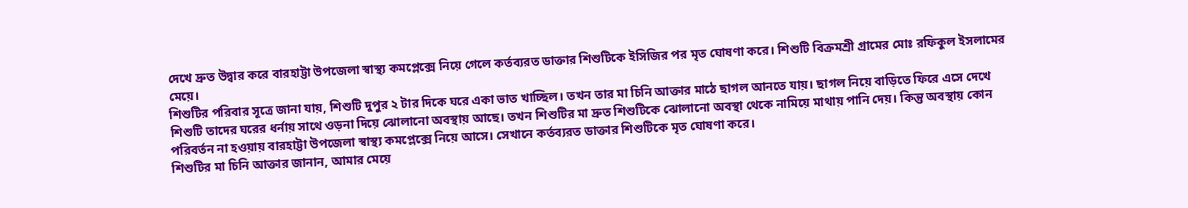দেখে দ্রুত উদ্বার করে বারহাট্টা উপজেলা স্বাস্থ্য কমপ্লেক্সে নিয়ে গেলে কর্তব্যরত ডাক্তার শিশুটিকে ইসিজির পর মৃত ঘোষণা করে। শিশুটি বিক্রমশ্রী গ্রামের মোঃ রফিকুল ইসলামের মেয়ে।
শিশুটির পরিবার সূত্রে জানা যায়, শিশুটি দুপুর ২ টার দিকে ঘরে একা ভাত খাচ্ছিল। তখন তার মা চিনি আক্তার মাঠে ছাগল আনতে যায়। ছাগল নিয়ে বাড়িতে ফিরে এসে দেখে শিশুটি তাদের ঘরের ধর্নায় সাথে ওড়না দিয়ে ঝোলানো অবস্থায় আছে। তখন শিশুটির মা দ্রুত শিশুটিকে ঝোলানো অবস্থা থেকে নামিয়ে মাথায় পানি দেয়। কিন্তু অবস্থায় কোন পরিবর্তন না হওয়ায় বারহাট্টা উপজেলা স্বাস্থ্য কমপ্লেক্সে নিয়ে আসে। সেখানে কর্তব্যরত ডাক্তার শিশুটিকে মৃত ঘোষণা করে।
শিশুটির মা চিনি আক্তার জানান, আমার মেয়ে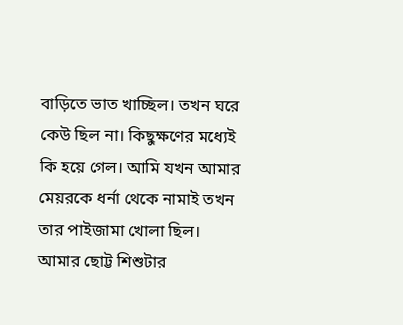বাড়িতে ভাত খাচ্ছিল। তখন ঘরে কেউ ছিল না। কিছুক্ষণের মধ্যেই কি হয়ে গেল। আমি যখন আমার মেয়রকে ধর্না থেকে নামাই তখন তার পাইজামা খোলা ছিল। আমার ছোট্ট শিশুটার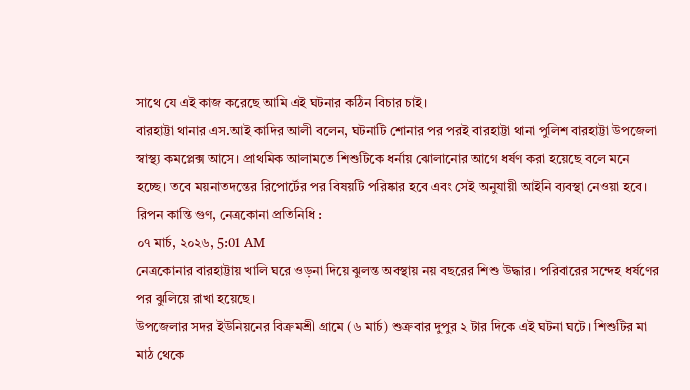সাথে যে এই কাজ করেছে আমি এই ঘটনার কঠিন বিচার চাই।
বারহাট্টা থানার এস.আই কাদির আলী বলেন, ঘটনাটি শোনার পর পরই বারহাট্টা থানা পুলিশ বারহাট্টা উপজেলা স্বাস্থ্য কমপ্লেক্স আসে। প্রাথমিক আলামতে শিশুটিকে ধর্নায় ঝোলানোর আগে ধর্ষণ করা হয়েছে বলে মনে হচ্ছে। তবে ময়নাতদন্তের রিপোর্টের পর বিষয়টি পরিষ্কার হবে এবং সেই অনুযায়ী আইনি ব্যবস্থা নেওয়া হবে।
রিপন কান্তি গুণ, নেত্রকোনা প্রতিনিধি :
০৭ মার্চ, ২০২৬, 5:01 AM
নেত্রকোনার বারহাট্টায় খালি ঘরে ওড়না দিয়ে ঝুলন্ত অবস্থায় নয় বছরের শিশু উদ্ধার। পরিবারের সন্দেহ ধর্ষণের পর ঝুলিয়ে রাখা হয়েছে।
উপজেলার সদর ইউনিয়নের বিক্রমশ্রী গ্রামে (৬ মার্চ) শুক্রবার দুপুর ২ টার দিকে এই ঘটনা ঘটে। শিশুটির মা মাঠ থেকে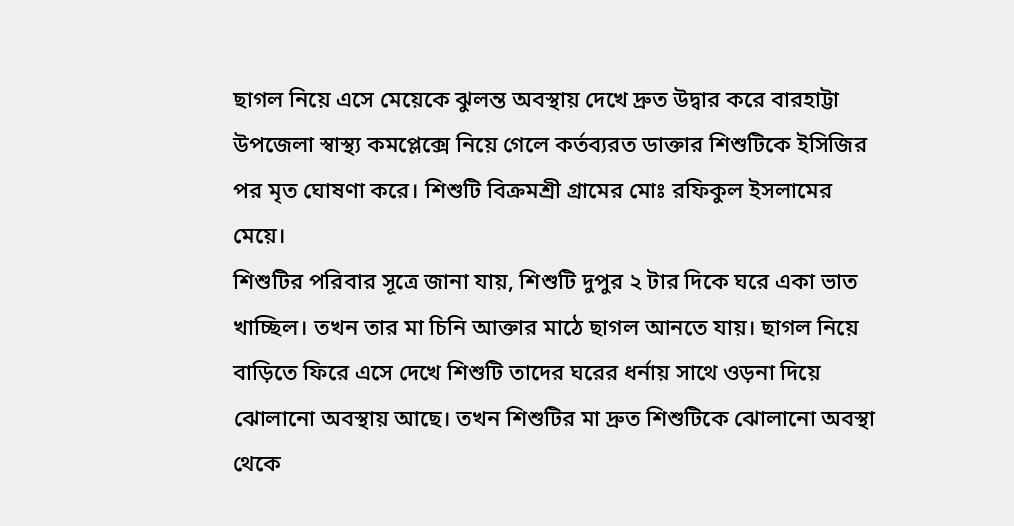ছাগল নিয়ে এসে মেয়েকে ঝুলন্ত অবস্থায় দেখে দ্রুত উদ্বার করে বারহাট্টা উপজেলা স্বাস্থ্য কমপ্লেক্সে নিয়ে গেলে কর্তব্যরত ডাক্তার শিশুটিকে ইসিজির পর মৃত ঘোষণা করে। শিশুটি বিক্রমশ্রী গ্রামের মোঃ রফিকুল ইসলামের মেয়ে।
শিশুটির পরিবার সূত্রে জানা যায়, শিশুটি দুপুর ২ টার দিকে ঘরে একা ভাত খাচ্ছিল। তখন তার মা চিনি আক্তার মাঠে ছাগল আনতে যায়। ছাগল নিয়ে বাড়িতে ফিরে এসে দেখে শিশুটি তাদের ঘরের ধর্নায় সাথে ওড়না দিয়ে ঝোলানো অবস্থায় আছে। তখন শিশুটির মা দ্রুত শিশুটিকে ঝোলানো অবস্থা থেকে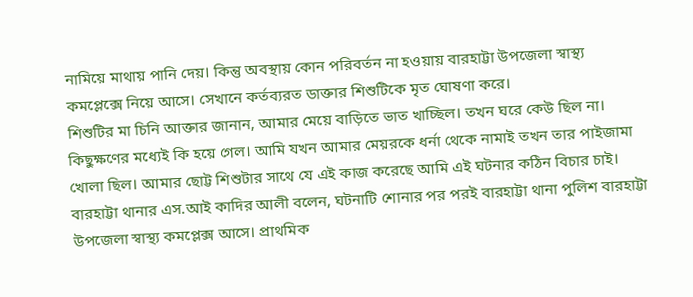নামিয়ে মাথায় পানি দেয়। কিন্তু অবস্থায় কোন পরিবর্তন না হওয়ায় বারহাট্টা উপজেলা স্বাস্থ্য কমপ্লেক্সে নিয়ে আসে। সেখানে কর্তব্যরত ডাক্তার শিশুটিকে মৃত ঘোষণা করে।
শিশুটির মা চিনি আক্তার জানান, আমার মেয়ে বাড়িতে ভাত খাচ্ছিল। তখন ঘরে কেউ ছিল না। কিছুক্ষণের মধ্যেই কি হয়ে গেল। আমি যখন আমার মেয়রকে ধর্না থেকে নামাই তখন তার পাইজামা খোলা ছিল। আমার ছোট্ট শিশুটার সাথে যে এই কাজ করেছে আমি এই ঘটনার কঠিন বিচার চাই।
বারহাট্টা থানার এস.আই কাদির আলী বলেন, ঘটনাটি শোনার পর পরই বারহাট্টা থানা পুলিশ বারহাট্টা উপজেলা স্বাস্থ্য কমপ্লেক্স আসে। প্রাথমিক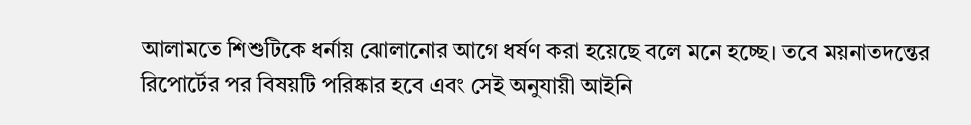আলামতে শিশুটিকে ধর্নায় ঝোলানোর আগে ধর্ষণ করা হয়েছে বলে মনে হচ্ছে। তবে ময়নাতদন্তের রিপোর্টের পর বিষয়টি পরিষ্কার হবে এবং সেই অনুযায়ী আইনি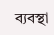ব্যবস্থা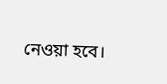নেওয়া হবে।